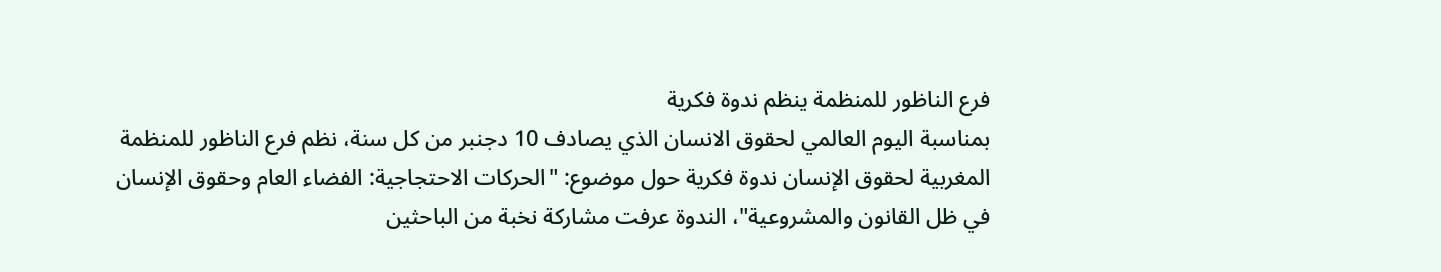فرع الناظور للمنظمة ينظم ندوة فكرية
بمناسبة اليوم العالمي لحقوق الانسان الذي يصادف 10 دجنبر من كل سنة، نظم فرع الناظور للمنظمة المغربية لحقوق الإنسان ندوة فكرية حول موضوع: "الحركات الاحتجاجية: الفضاء العام وحقوق الإنسان في ظل القانون والمشروعية"، الندوة عرفت مشاركة نخبة من الباحثين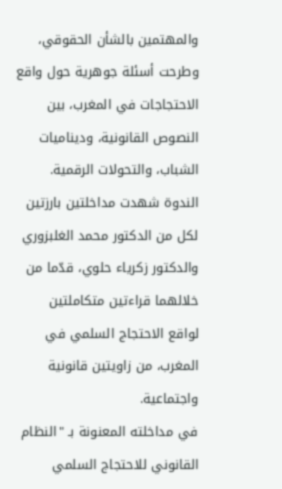والمهتمين بالشأن الحقوقي، وطرحت أسئلة جوهرية حول واقع الاحتجاجات في المغرب، بين النصوص القانونية، وديناميات الشباب، والتحولات الرقمية.
الندوة شهدت مداخلتين بارزتين لكل من الدكتور محمد الغلبزوري والدكتور زكرياء حلوي، قدّما من خلالهما قراءتين متكاملتين لواقع الاحتجاج السلمي في المغرب، من زاويتين قانونية واجتماعية.
في مداخلته المعنونة بـ "النظام القانوني للاحتجاج السلمي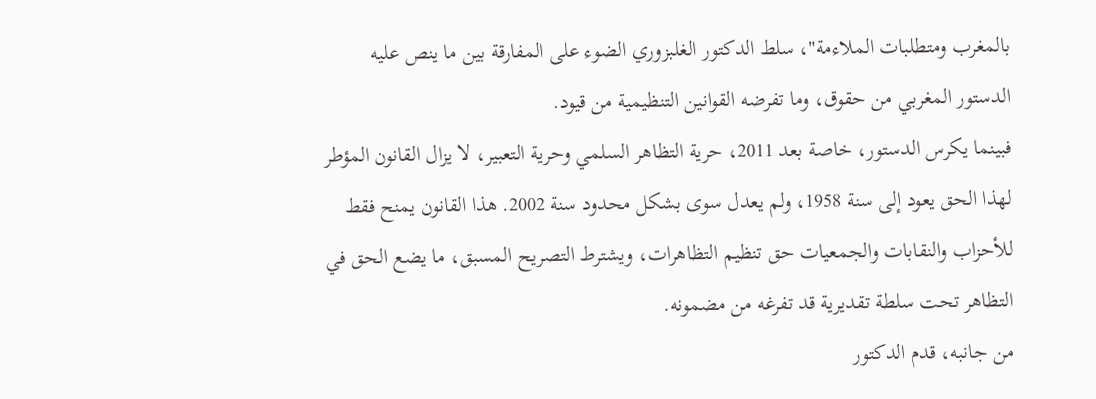بالمغرب ومتطلبات الملاءمة"، سلط الدكتور الغلبزوري الضوء على المفارقة بين ما ينص عليه الدستور المغربي من حقوق، وما تفرضه القوانين التنظيمية من قيود.
فبينما يكرس الدستور، خاصة بعد 2011، حرية التظاهر السلمي وحرية التعبير، لا يزال القانون المؤطر لهذا الحق يعود إلى سنة 1958، ولم يعدل سوى بشكل محدود سنة 2002. هذا القانون يمنح فقط للأحزاب والنقابات والجمعيات حق تنظيم التظاهرات، ويشترط التصريح المسبق، ما يضع الحق في التظاهر تحت سلطة تقديرية قد تفرغه من مضمونه.
من جانبه، قدم الدكتور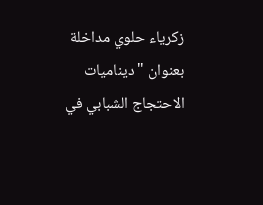زكرياء حلوي مداخلة بعنوان "ديناميات الاحتجاج الشبابي في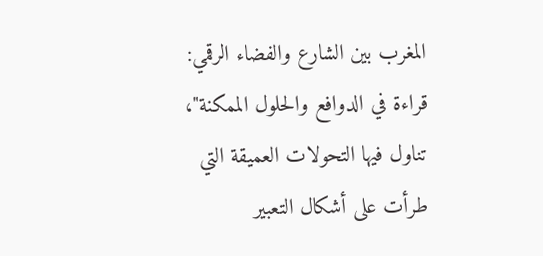المغرب بين الشارع والفضاء الرقمي: قراءة في الدوافع والحلول الممكنة"، تناول فيها التحولات العميقة التي طرأت على أشكال التعبير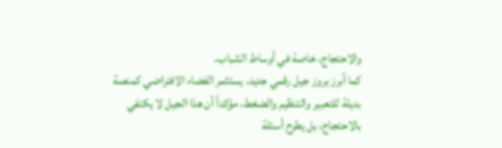والاحتجاج، خاصة في أوساط الشباب.
كما أبرز بروز جيل رقمي جديد، يستثمر الفضاء الافتراضي كمنصة بديلة للتعبير والتنظيم والضغط، مؤكداً أن هذا الجيل لا يكتفي بالاحتجاج، بل يطرح أسئلة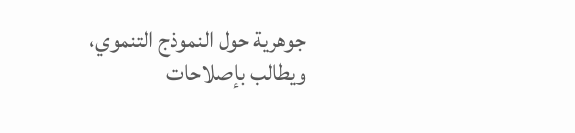جوهرية حول النموذج التنموي، ويطالب بإصلاحات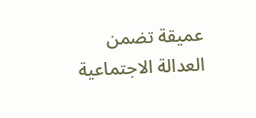عميقة تضمن العدالة الاجتماعية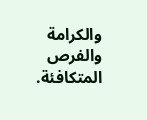والكرامة والفرص المتكافئة.